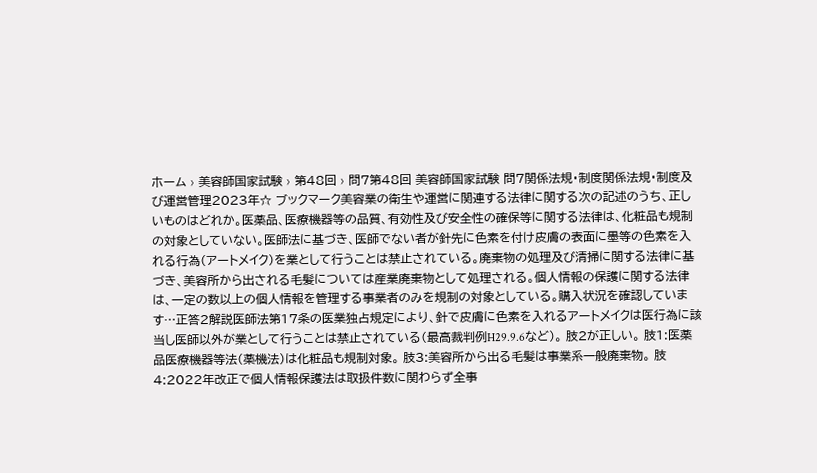ホーム › 美容師国家試験 › 第48回 › 問7第48回 美容師国家試験 問7関係法規・制度関係法規・制度及び運営管理2023年☆ ブックマーク美容業の衛生や運営に関連する法律に関する次の記述のうち、正しいものはどれか。医薬品、医療機器等の品質、有効性及び安全性の確保等に関する法律は、化粧品も規制の対象としていない。医師法に基づき、医師でない者が針先に色素を付け皮膚の表面に墨等の色素を入れる行為(アートメイク)を業として行うことは禁止されている。廃棄物の処理及び清掃に関する法律に基づき、美容所から出される毛髪については産業廃棄物として処理される。個人情報の保護に関する法律は、一定の数以上の個人情報を管理する事業者のみを規制の対象としている。購入状況を確認しています…正答2解説医師法第17条の医業独占規定により、針で皮膚に色素を入れるアートメイクは医行為に該当し医師以外が業として行うことは禁止されている(最高裁判例H29.9.6など)。 肢2が正しい。 肢1:医薬品医療機器等法(薬機法)は化粧品も規制対象。 肢3:美容所から出る毛髪は事業系一般廃棄物。 肢4:2022年改正で個人情報保護法は取扱件数に関わらず全事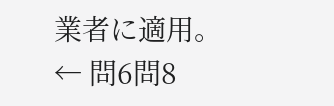業者に適用。← 問6問8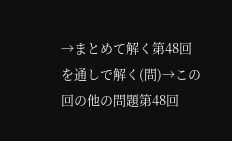→まとめて解く第48回を通しで解く(問)→この回の他の問題第48回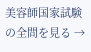美容師国家試験 の全問を見る →